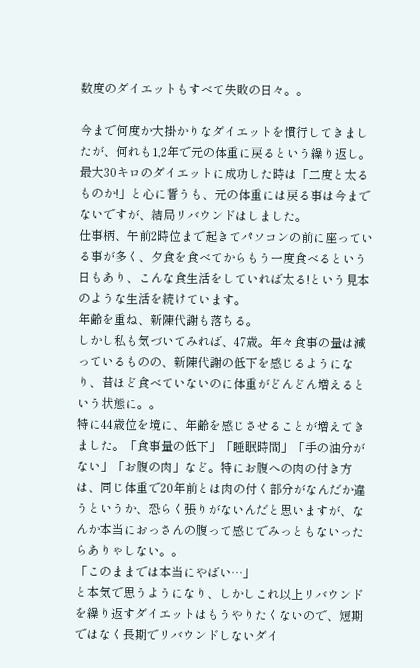数度のダイエットもすべて失敗の日々。。

今まで何度か大掛かりなダイエットを慣行してきましたが、何れも1,2年で元の体重に戻るという繰り返し。
最大30キロのダイエットに成功した時は「二度と太るものか!」と心に誓うも、元の体重には戻る事は今までないですが、結局リバウンドはしました。
仕事柄、午前2時位まで起きてパソコンの前に座っている事が多く、夕食を食べてからもう一度食べるという日もあり、こんな食生活をしていれば太る!という見本のような生活を続けています。
年齢を重ね、新陳代謝も落ちる。
しかし私も気づいてみれば、47歳。年々食事の量は減っているものの、新陳代謝の低下を感じるようになり、昔ほど食べていないのに体重がどんどん増えるという状態に。。
特に44歳位を境に、年齢を感じさせることが増えてきました。「食事量の低下」「睡眠時間」「手の油分がない」「お腹の肉」など。特にお腹への肉の付き方は、同じ体重で20年前とは肉の付く部分がなんだか違うというか、恐らく張りがないんだと思いますが、なんか本当におっさんの腹って感じでみっともないったらありゃしない。。
「このままでは本当にやばい…」
と本気で思うようになり、しかしこれ以上リバウンドを繰り返すダイエットはもうやりたくないので、短期ではなく長期でリバウンドしないダイ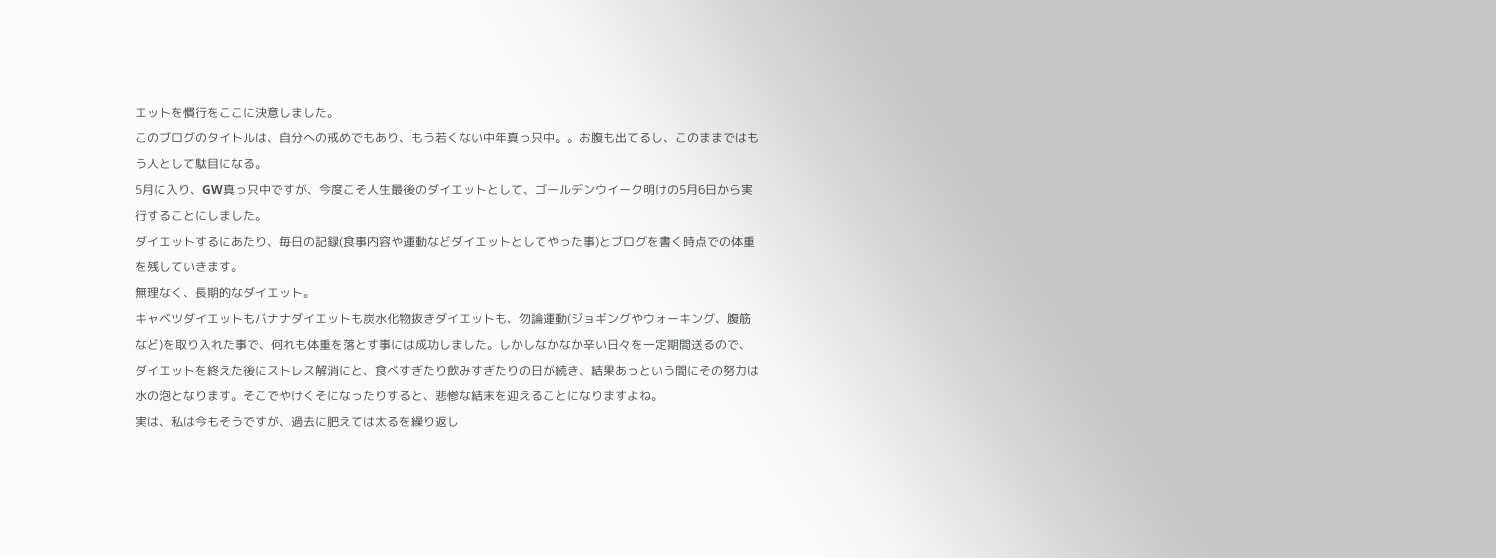エットを慣行をここに決意しました。
このブログのタイトルは、自分への戒めでもあり、もう若くない中年真っ只中。。お腹も出てるし、このままではもう人として駄目になる。
5月に入り、GW真っ只中ですが、今度こそ人生最後のダイエットとして、ゴールデンウイーク明けの5月6日から実行することにしました。
ダイエットするにあたり、毎日の記録(食事内容や運動などダイエットとしてやった事)とブログを書く時点での体重を残していきます。
無理なく、長期的なダイエット。
キャベツダイエットもバナナダイエットも炭水化物抜きダイエットも、勿論運動(ジョギングやウォーキング、腹筋など)を取り入れた事で、何れも体重を落とす事には成功しました。しかしなかなか辛い日々を一定期間送るので、ダイエットを終えた後にストレス解消にと、食べすぎたり飲みすぎたりの日が続き、結果あっという間にその努力は水の泡となります。そこでやけくそになったりすると、悲惨な結末を迎えることになりますよね。
実は、私は今もそうですが、過去に肥えては太るを繰り返し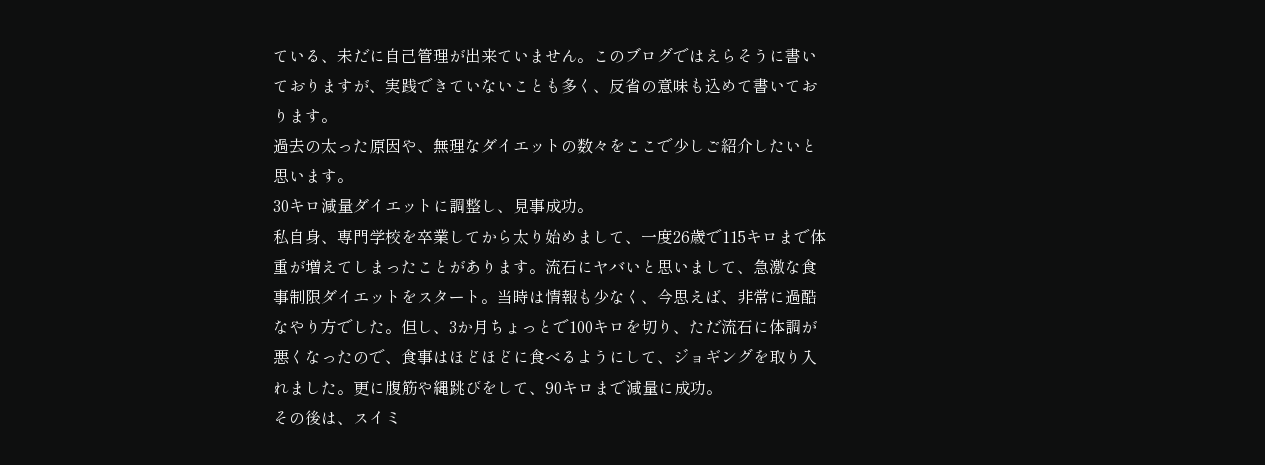ている、未だに自己管理が出来ていません。このブログではえらそうに書いておりますが、実践できていないことも多く、反省の意味も込めて書いております。
過去の太った原因や、無理なダイエットの数々をここで少しご紹介したいと思います。
30キロ減量ダイエットに調整し、見事成功。
私自身、専門学校を卒業してから太り始めまして、一度26歳で115キロまで体重が増えてしまったことがあります。流石にヤバいと思いまして、急激な食事制限ダイエットをスタート。当時は情報も少なく、今思えば、非常に過酷なやり方でした。但し、3か月ちょっとで100キロを切り、ただ流石に体調が悪くなったので、食事はほどほどに食べるようにして、ジョギングを取り入れました。更に腹筋や縄跳びをして、90キロまで減量に成功。
その後は、スイミ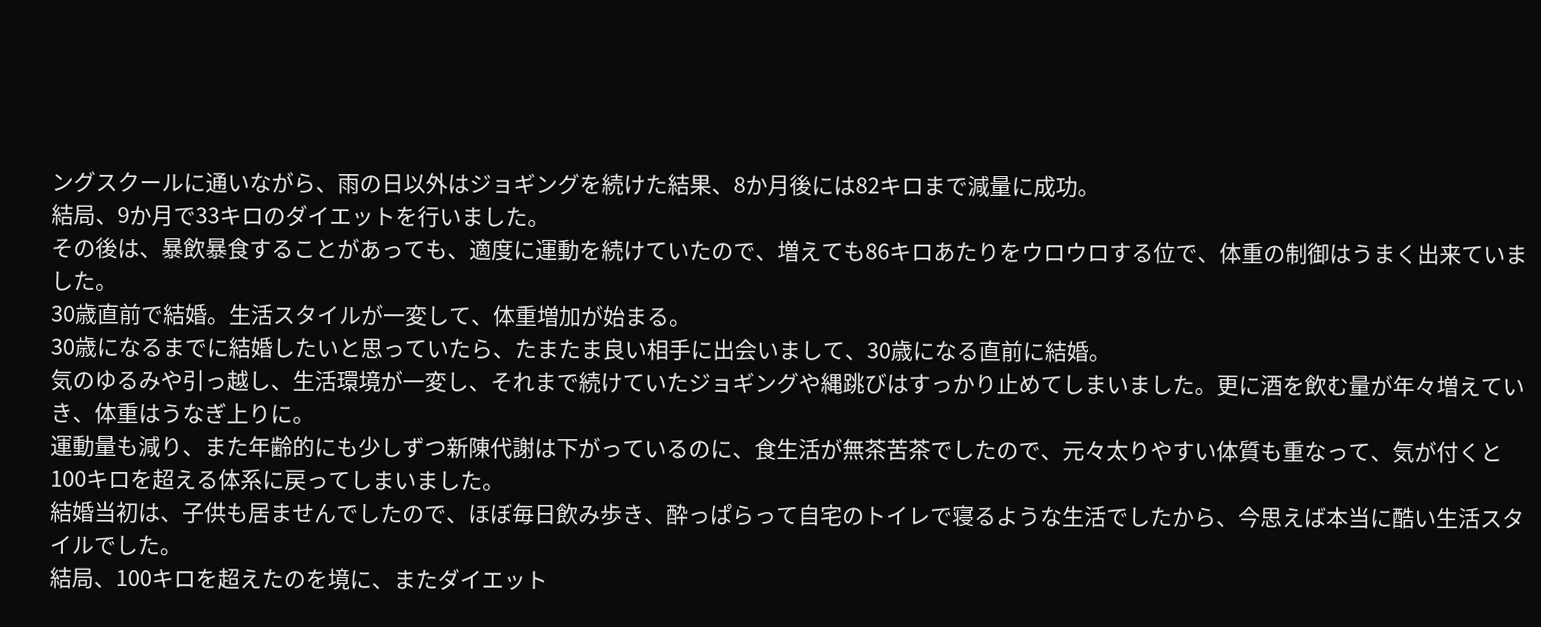ングスクールに通いながら、雨の日以外はジョギングを続けた結果、8か月後には82キロまで減量に成功。
結局、9か月で33キロのダイエットを行いました。
その後は、暴飲暴食することがあっても、適度に運動を続けていたので、増えても86キロあたりをウロウロする位で、体重の制御はうまく出来ていました。
30歳直前で結婚。生活スタイルが一変して、体重増加が始まる。
30歳になるまでに結婚したいと思っていたら、たまたま良い相手に出会いまして、30歳になる直前に結婚。
気のゆるみや引っ越し、生活環境が一変し、それまで続けていたジョギングや縄跳びはすっかり止めてしまいました。更に酒を飲む量が年々増えていき、体重はうなぎ上りに。
運動量も減り、また年齢的にも少しずつ新陳代謝は下がっているのに、食生活が無茶苦茶でしたので、元々太りやすい体質も重なって、気が付くと100キロを超える体系に戻ってしまいました。
結婚当初は、子供も居ませんでしたので、ほぼ毎日飲み歩き、酔っぱらって自宅のトイレで寝るような生活でしたから、今思えば本当に酷い生活スタイルでした。
結局、100キロを超えたのを境に、またダイエット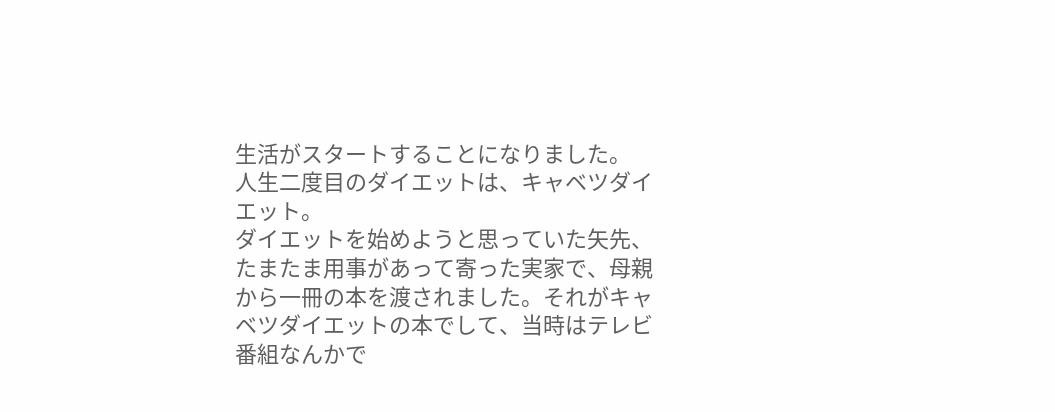生活がスタートすることになりました。
人生二度目のダイエットは、キャベツダイエット。
ダイエットを始めようと思っていた矢先、たまたま用事があって寄った実家で、母親から一冊の本を渡されました。それがキャベツダイエットの本でして、当時はテレビ番組なんかで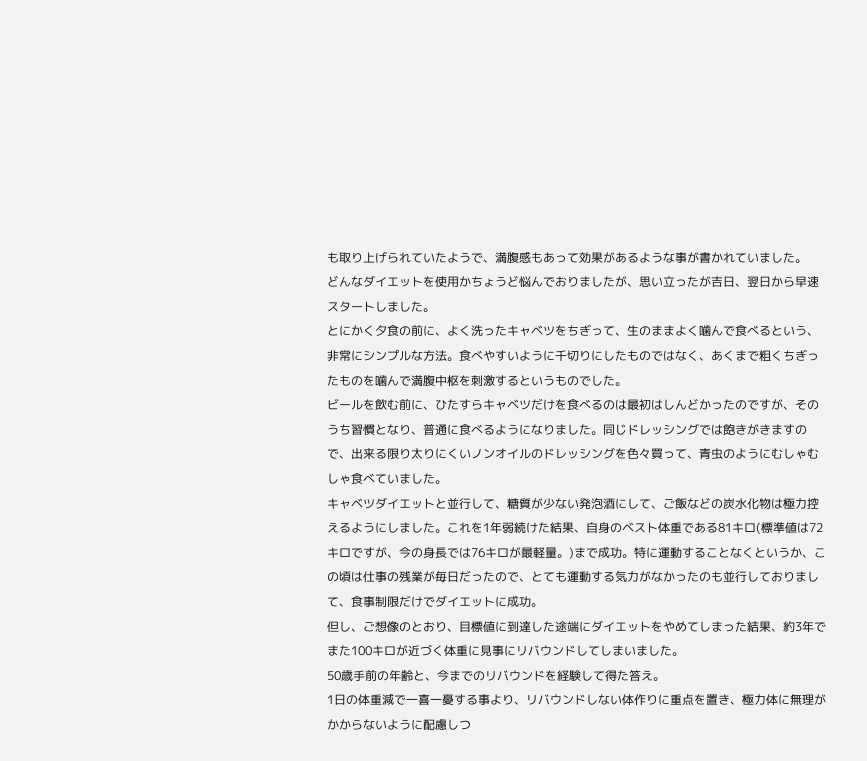も取り上げられていたようで、満腹感もあって効果があるような事が書かれていました。
どんなダイエットを使用かちょうど悩んでおりましたが、思い立ったが吉日、翌日から早速スタートしました。
とにかく夕食の前に、よく洗ったキャベツをちぎって、生のままよく噛んで食べるという、非常にシンプルな方法。食べやすいように千切りにしたものではなく、あくまで粗くちぎったものを噛んで満腹中枢を刺激するというものでした。
ビールを飲む前に、ひたすらキャベツだけを食べるのは最初はしんどかったのですが、そのうち習慣となり、普通に食べるようになりました。同じドレッシングでは飽きがきますので、出来る限り太りにくいノンオイルのドレッシングを色々買って、青虫のようにむしゃむしゃ食べていました。
キャベツダイエットと並行して、糖質が少ない発泡酒にして、ご飯などの炭水化物は極力控えるようにしました。これを1年弱続けた結果、自身のベスト体重である81キロ(標準値は72キロですが、今の身長では76キロが最軽量。)まで成功。特に運動することなくというか、この頃は仕事の残業が毎日だったので、とても運動する気力がなかったのも並行しておりまして、食事制限だけでダイエットに成功。
但し、ご想像のとおり、目標値に到達した途端にダイエットをやめてしまった結果、約3年でまた100キロが近づく体重に見事にリバウンドしてしまいました。
50歳手前の年齢と、今までのリバウンドを経験して得た答え。
1日の体重減で一喜一憂する事より、リバウンドしない体作りに重点を置き、極力体に無理がかからないように配慮しつ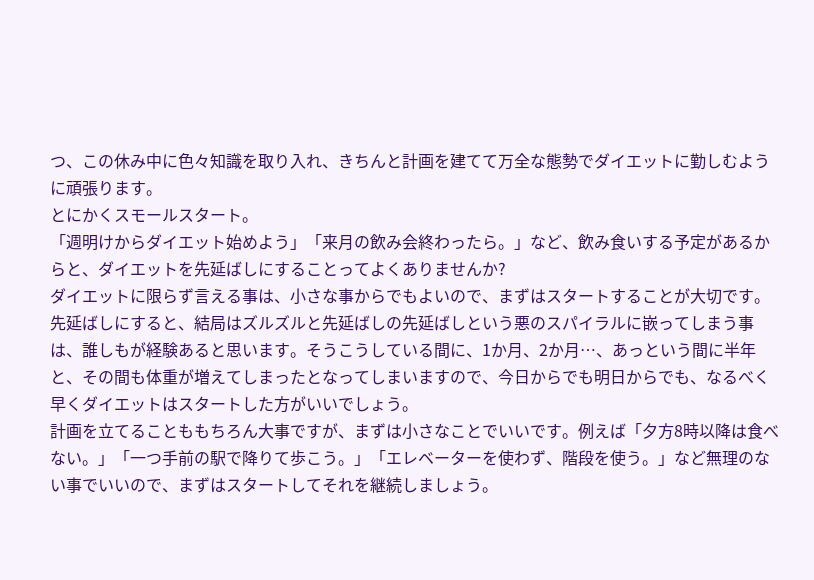つ、この休み中に色々知識を取り入れ、きちんと計画を建てて万全な態勢でダイエットに勤しむように頑張ります。
とにかくスモールスタート。
「週明けからダイエット始めよう」「来月の飲み会終わったら。」など、飲み食いする予定があるからと、ダイエットを先延ばしにすることってよくありませんか?
ダイエットに限らず言える事は、小さな事からでもよいので、まずはスタートすることが大切です。先延ばしにすると、結局はズルズルと先延ばしの先延ばしという悪のスパイラルに嵌ってしまう事は、誰しもが経験あると思います。そうこうしている間に、1か月、2か月…、あっという間に半年と、その間も体重が増えてしまったとなってしまいますので、今日からでも明日からでも、なるべく早くダイエットはスタートした方がいいでしょう。
計画を立てることももちろん大事ですが、まずは小さなことでいいです。例えば「夕方8時以降は食べない。」「一つ手前の駅で降りて歩こう。」「エレベーターを使わず、階段を使う。」など無理のない事でいいので、まずはスタートしてそれを継続しましょう。